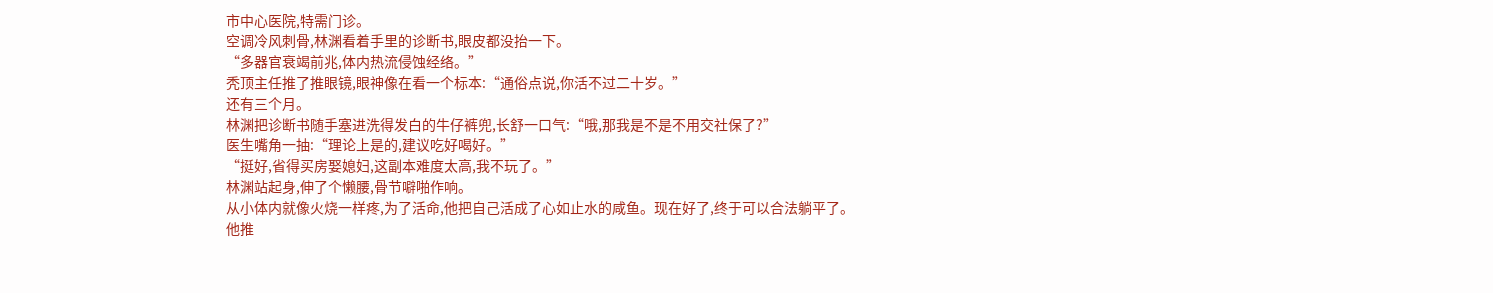市中心医院,特需门诊。
空调冷风刺骨,林渊看着手里的诊断书,眼皮都没抬一下。
“多器官衰竭前兆,体内热流侵蚀经络。”
秃顶主任推了推眼镜,眼神像在看一个标本:“通俗点说,你活不过二十岁。”
还有三个月。
林渊把诊断书随手塞进洗得发白的牛仔裤兜,长舒一口气:“哦,那我是不是不用交社保了?”
医生嘴角一抽:“理论上是的,建议吃好喝好。”
“挺好,省得买房娶媳妇,这副本难度太高,我不玩了。”
林渊站起身,伸了个懒腰,骨节噼啪作响。
从小体内就像火烧一样疼,为了活命,他把自己活成了心如止水的咸鱼。现在好了,终于可以合法躺平了。
他推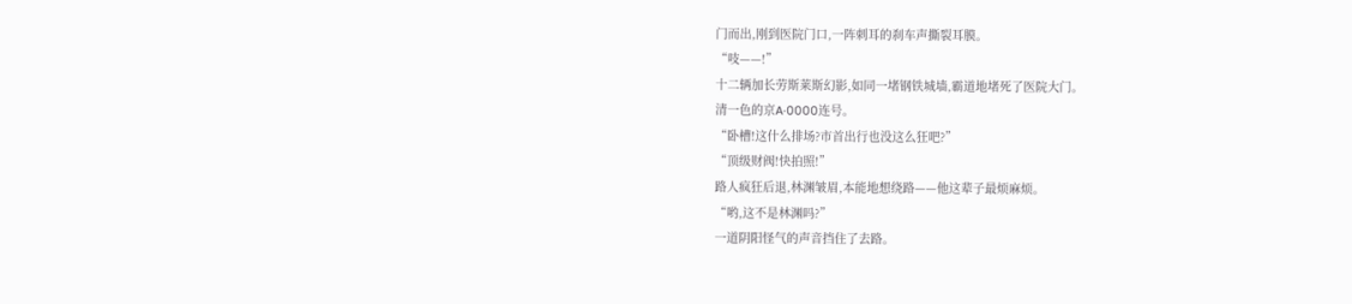门而出,刚到医院门口,一阵刺耳的刹车声撕裂耳膜。
“吱——!”
十二辆加长劳斯莱斯幻影,如同一堵钢铁城墙,霸道地堵死了医院大门。
清一色的京A·0000连号。
“卧槽!这什么排场?市首出行也没这么狂吧?”
“顶级财阀!快拍照!”
路人疯狂后退,林渊皱眉,本能地想绕路——他这辈子最烦麻烦。
“哟,这不是林渊吗?”
一道阴阳怪气的声音挡住了去路。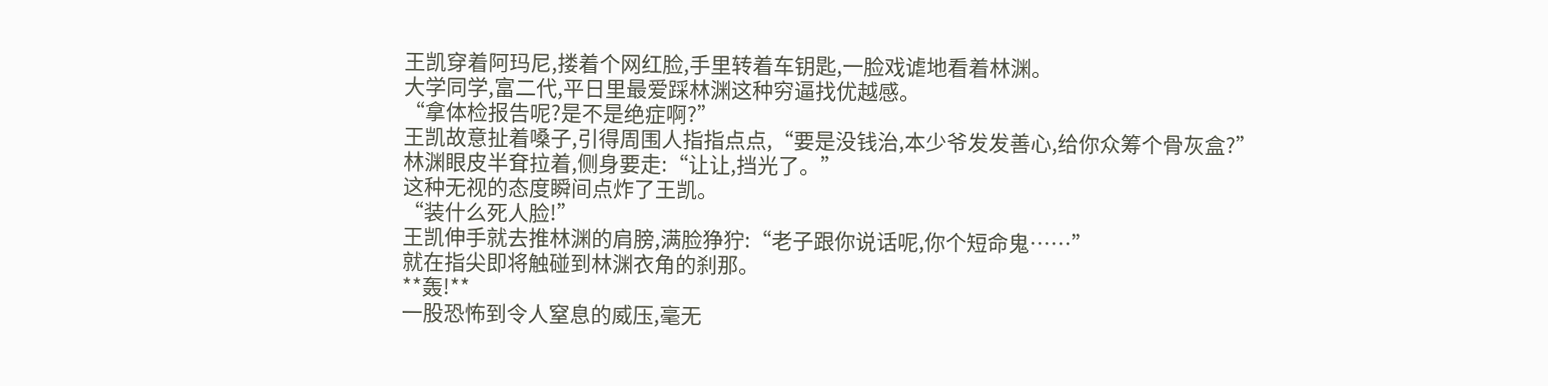王凯穿着阿玛尼,搂着个网红脸,手里转着车钥匙,一脸戏谑地看着林渊。
大学同学,富二代,平日里最爱踩林渊这种穷逼找优越感。
“拿体检报告呢?是不是绝症啊?”
王凯故意扯着嗓子,引得周围人指指点点,“要是没钱治,本少爷发发善心,给你众筹个骨灰盒?”
林渊眼皮半耷拉着,侧身要走:“让让,挡光了。”
这种无视的态度瞬间点炸了王凯。
“装什么死人脸!”
王凯伸手就去推林渊的肩膀,满脸狰狞:“老子跟你说话呢,你个短命鬼……”
就在指尖即将触碰到林渊衣角的刹那。
**轰!**
一股恐怖到令人窒息的威压,毫无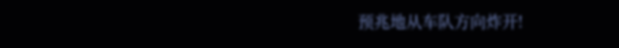预兆地从车队方向炸开!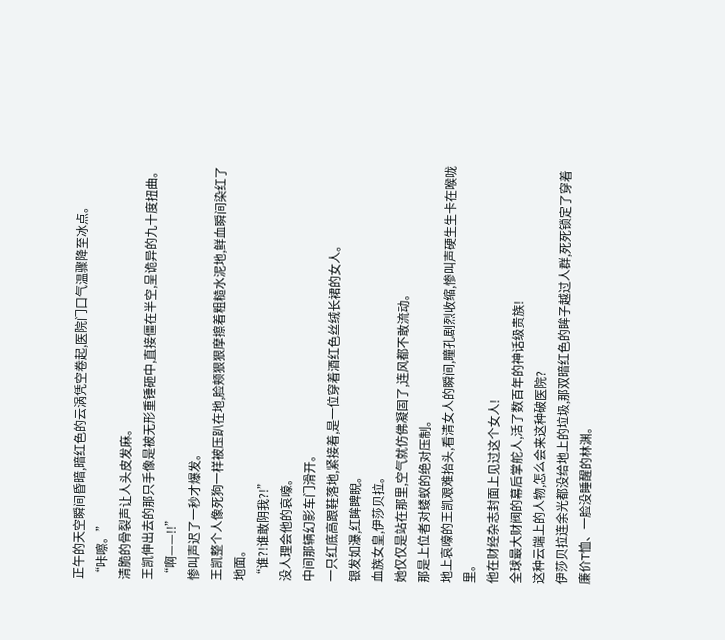正午的天空瞬间昏暗,暗红色的云涡凭空卷起,医院门口气温骤降至冰点。
“咔嚓。”
清脆的骨裂声让人头皮发麻。
王凯伸出去的那只手像是被无形重锤砸中,直接僵在半空,呈诡异的九十度扭曲。
“啊——!!”
惨叫声迟了一秒才爆发。
王凯整个人像死狗一样被压趴在地,脸颊狠狠摩擦着粗糙水泥地,鲜血瞬间染红了地面。
“谁?!谁敢阴我?!”
没人理会他的哀嚎。
中间那辆幻影车门滑开。
一只红底高跟鞋落地,紧接着,是一位穿着酒红色丝绒长裙的女人。
银发如瀑,红眸睥睨。
血族女皇,伊莎贝拉。
她仅仅是站在那里,空气就仿佛凝固了,连风都不敢流动。
那是上位者对蝼蚁的绝对压制。
地上哀嚎的王凯艰难抬头,看清女人的瞬间,瞳孔剧烈收缩,惨叫声硬生生卡在喉咙里。
他在财经杂志封面上见过这个女人!
全球最大财阀的幕后掌舵人,活了数百年的神话级贵族!
这种云端上的人物,怎么会来这种破医院?
伊莎贝拉连余光都没给地上的垃圾,那双暗红色的眸子越过人群,死死锁定了穿着廉价T恤、一脸没睡醒的林渊。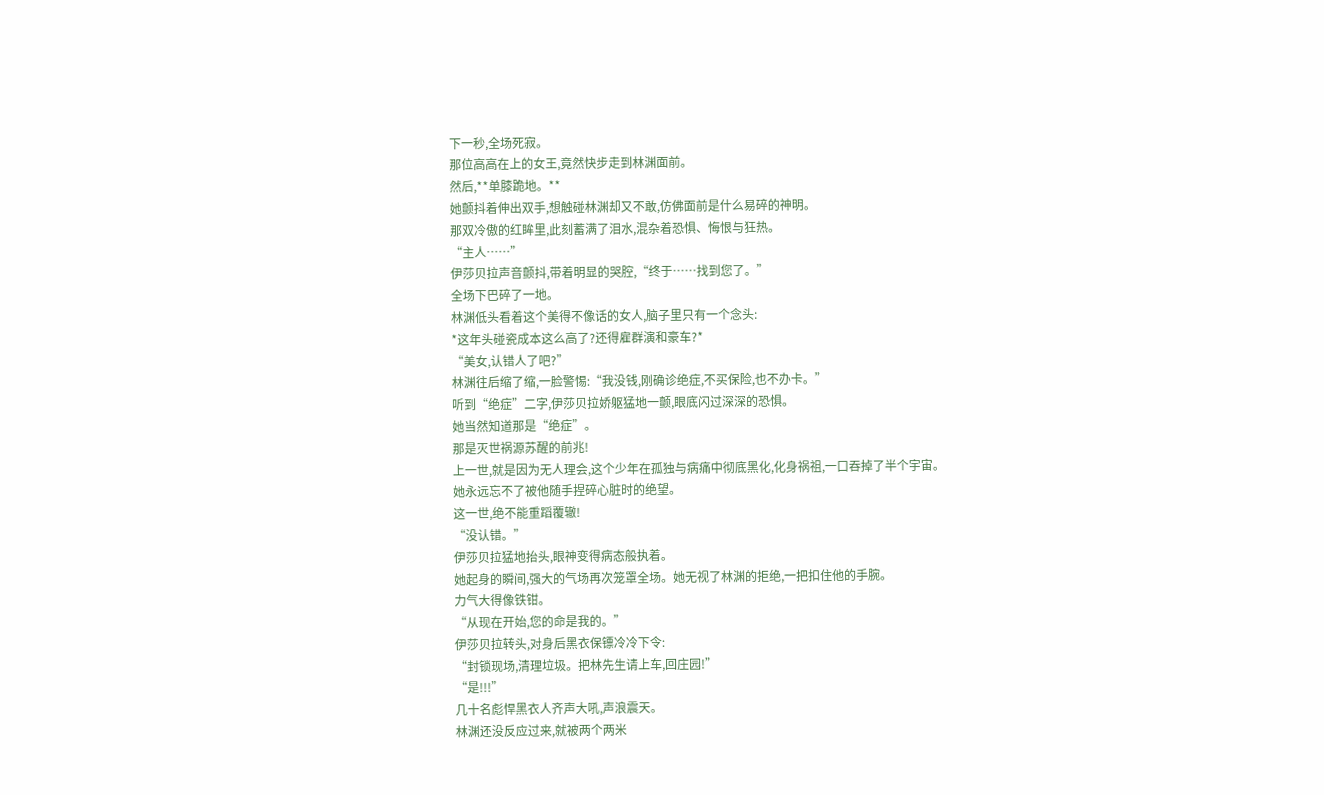下一秒,全场死寂。
那位高高在上的女王,竟然快步走到林渊面前。
然后,**单膝跪地。**
她颤抖着伸出双手,想触碰林渊却又不敢,仿佛面前是什么易碎的神明。
那双冷傲的红眸里,此刻蓄满了泪水,混杂着恐惧、悔恨与狂热。
“主人……”
伊莎贝拉声音颤抖,带着明显的哭腔,“终于……找到您了。”
全场下巴碎了一地。
林渊低头看着这个美得不像话的女人,脑子里只有一个念头:
*这年头碰瓷成本这么高了?还得雇群演和豪车?*
“美女,认错人了吧?”
林渊往后缩了缩,一脸警惕:“我没钱,刚确诊绝症,不买保险,也不办卡。”
听到“绝症”二字,伊莎贝拉娇躯猛地一颤,眼底闪过深深的恐惧。
她当然知道那是“绝症”。
那是灭世祸源苏醒的前兆!
上一世,就是因为无人理会,这个少年在孤独与病痛中彻底黑化,化身祸祖,一口吞掉了半个宇宙。
她永远忘不了被他随手捏碎心脏时的绝望。
这一世,绝不能重蹈覆辙!
“没认错。”
伊莎贝拉猛地抬头,眼神变得病态般执着。
她起身的瞬间,强大的气场再次笼罩全场。她无视了林渊的拒绝,一把扣住他的手腕。
力气大得像铁钳。
“从现在开始,您的命是我的。”
伊莎贝拉转头,对身后黑衣保镖冷冷下令:
“封锁现场,清理垃圾。把林先生请上车,回庄园!”
“是!!!”
几十名彪悍黑衣人齐声大吼,声浪震天。
林渊还没反应过来,就被两个两米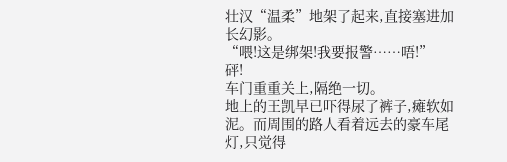壮汉“温柔”地架了起来,直接塞进加长幻影。
“喂!这是绑架!我要报警……唔!”
砰!
车门重重关上,隔绝一切。
地上的王凯早已吓得尿了裤子,瘫软如泥。而周围的路人看着远去的豪车尾灯,只觉得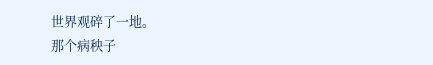世界观碎了一地。
那个病秧子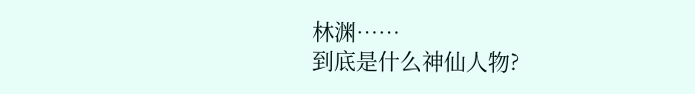林渊……
到底是什么神仙人物?